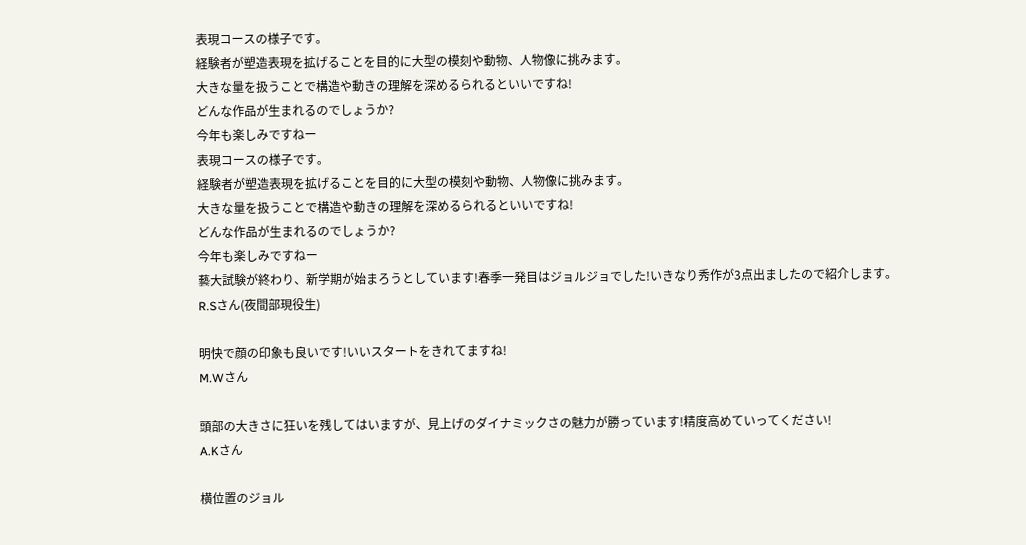表現コースの様子です。
経験者が塑造表現を拡げることを目的に大型の模刻や動物、人物像に挑みます。
大きな量を扱うことで構造や動きの理解を深めるられるといいですね!
どんな作品が生まれるのでしょうか?
今年も楽しみですねー
表現コースの様子です。
経験者が塑造表現を拡げることを目的に大型の模刻や動物、人物像に挑みます。
大きな量を扱うことで構造や動きの理解を深めるられるといいですね!
どんな作品が生まれるのでしょうか?
今年も楽しみですねー
藝大試験が終わり、新学期が始まろうとしています!春季一発目はジョルジョでした!いきなり秀作が3点出ましたので紹介します。
R.Sさん(夜間部現役生)

明快で顔の印象も良いです!いいスタートをきれてますね!
M.Wさん

頭部の大きさに狂いを残してはいますが、見上げのダイナミックさの魅力が勝っています!精度高めていってください!
A.Kさん

横位置のジョル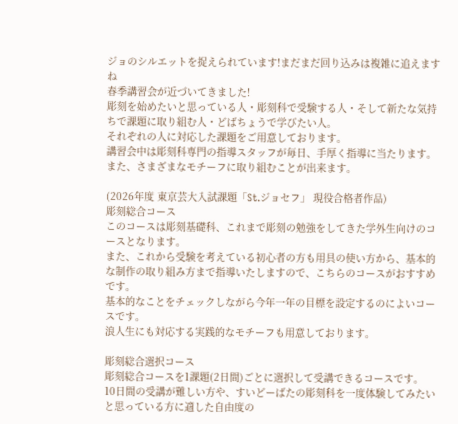ジョのシルエットを捉えられています!まだまだ回り込みは複雑に追えますね
春季講習会が近づいてきました!
彫刻を始めたいと思っている人・彫刻科で受験する人・そして新たな気持ちで課題に取り組む人・どばちょうで学びたい人。
それぞれの人に対応した課題をご用意しております。
講習会中は彫刻科専門の指導スタッフが毎日、手厚く指導に当たります。
また、さまざまなモチーフに取り組むことが出来ます。

(2026年度 東京芸大入試課題「St.ジョセフ」 現役合格者作品)
彫刻総合コース
このコースは彫刻基礎科、これまで彫刻の勉強をしてきた学外生向けのコースとなります。
また、これから受験を考えている初心者の方も用具の使い方から、基本的な制作の取り組み方まで指導いたしますので、こちらのコースがおすすめです。
基本的なことをチェックしながら今年一年の目標を設定するのによいコースです。
浪人生にも対応する実践的なモチーフも用意しております。

彫刻総合選択コース
彫刻総合コースを1課題(2日間)ごとに選択して受講できるコースです。
10日間の受講が難しい方や、すいどーばたの彫刻科を一度体験してみたいと思っている方に適した自由度の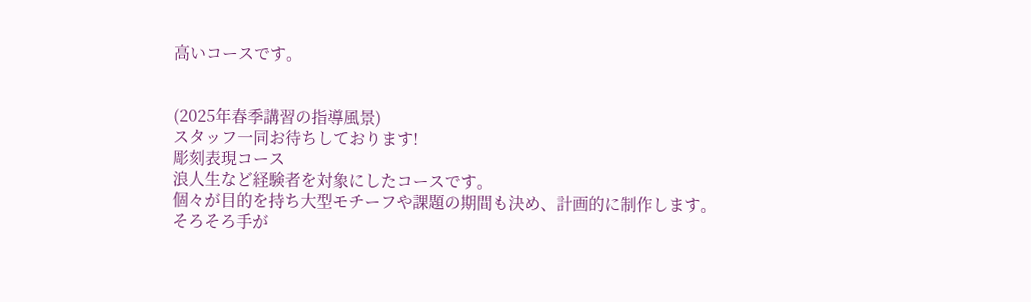高いコースです。


(2025年春季講習の指導風景)
スタッフ一同お待ちしております!
彫刻表現コース
浪人生など経験者を対象にしたコースです。
個々が目的を持ち大型モチーフや課題の期間も決め、計画的に制作します。
そろそろ手が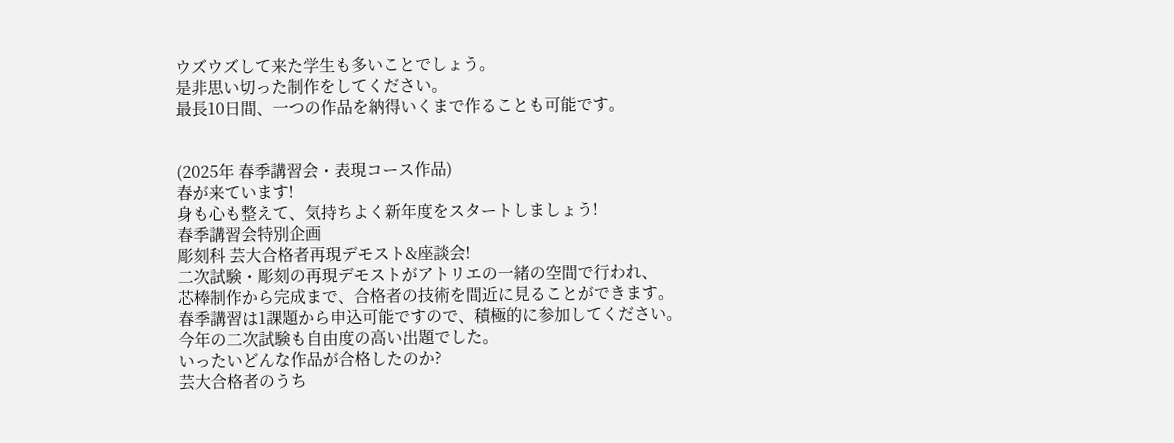ウズウズして来た学生も多いことでしょう。
是非思い切った制作をしてください。
最長10日間、一つの作品を納得いくまで作ることも可能です。


(2025年 春季講習会・表現コース作品)
春が来ています!
身も心も整えて、気持ちよく新年度をスタートしましょう!
春季講習会特別企画
彫刻科 芸大合格者再現デモスト&座談会!
二次試験・彫刻の再現デモストがアトリエの一緒の空間で行われ、
芯棒制作から完成まで、合格者の技術を間近に見ることができます。
春季講習は1課題から申込可能ですので、積極的に参加してください。
今年の二次試験も自由度の高い出題でした。
いったいどんな作品が合格したのか?
芸大合格者のうち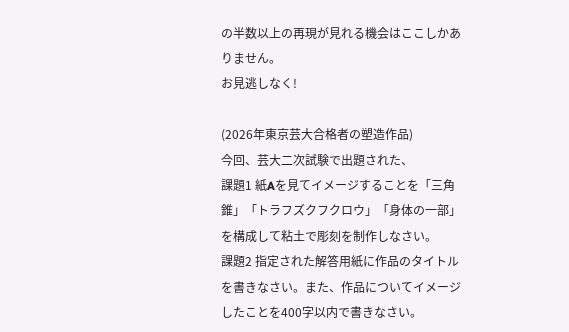の半数以上の再現が見れる機会はここしかありません。
お見逃しなく!

(2026年東京芸大合格者の塑造作品)
今回、芸大二次試験で出題された、
課題1 紙Aを見てイメージすることを「三角錐」「トラフズクフクロウ」「身体の一部」を構成して粘土で彫刻を制作しなさい。
課題2 指定された解答用紙に作品のタイトルを書きなさい。また、作品についてイメージしたことを400字以内で書きなさい。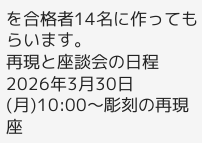を合格者14名に作ってもらいます。
再現と座談会の日程
2026年3月30日(月)10:00〜彫刻の再現
座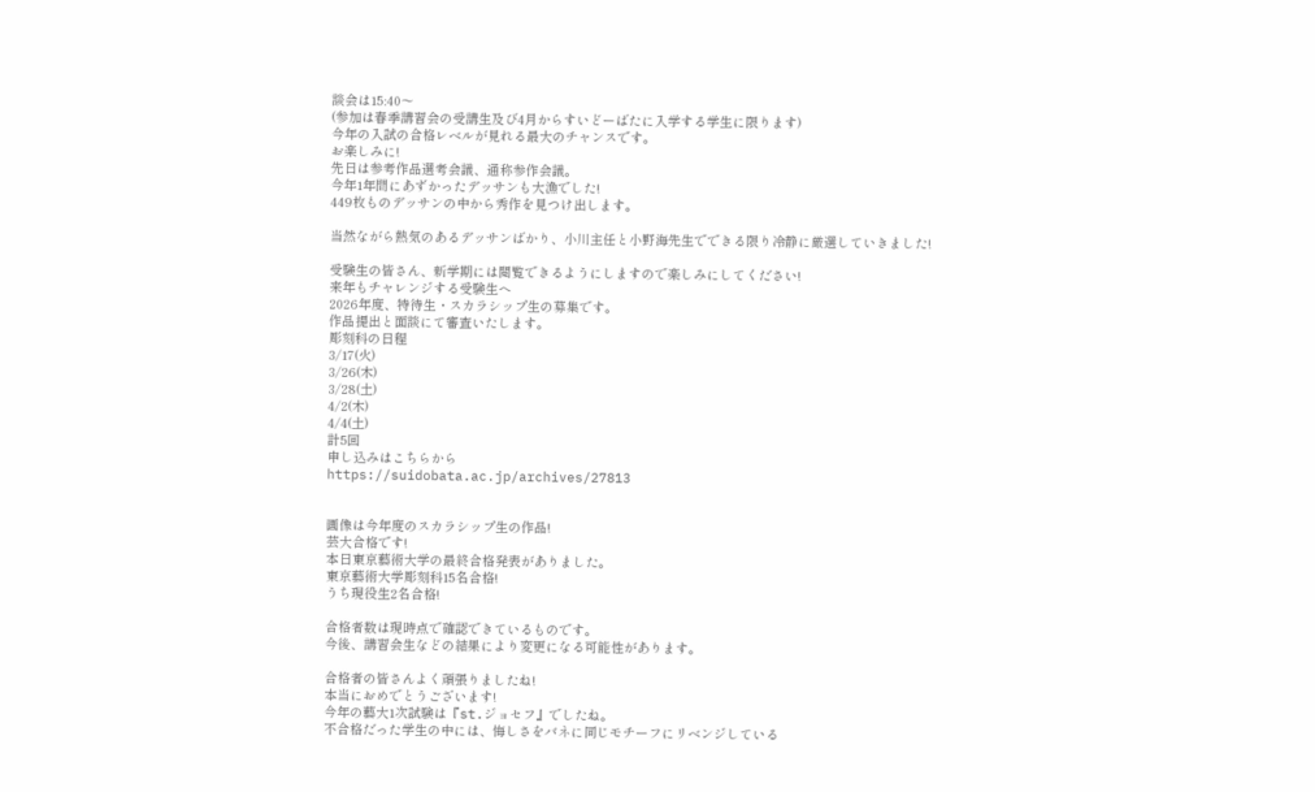談会は15:40〜
(参加は春季講習会の受講生及び4月からすいどーばたに入学する学生に限ります)
今年の入試の合格レベルが見れる最大のチャンスです。
お楽しみに!
先日は参考作品選考会議、通称参作会議。
今年1年間にあずかったデッサンも大漁でした!
449枚ものデッサンの中から秀作を見つけ出します。

当然ながら熱気のあるデッサンばかり、小川主任と小野海先生でできる限り冷静に厳選していきました!

受験生の皆さん、新学期には閲覧できるようにしますので楽しみにしてください!
来年もチャレンジする受験生へ
2026年度、特待生・スカラシップ生の募集です。
作品提出と面談にて審査いたします。
彫刻科の日程
3/17(火)
3/26(木)
3/28(土)
4/2(木)
4/4(土)
計5回
申し込みはこちらから
https://suidobata.ac.jp/archives/27813


画像は今年度のスカラシップ生の作品!
芸大合格です!
本日東京藝術大学の最終合格発表がありました。
東京藝術大学彫刻科15名合格!
うち現役生2名合格!

合格者数は現時点で確認できているものです。
今後、講習会生などの結果により変更になる可能性があります。

合格者の皆さんよく頑張りましたね!
本当におめでとうございます!
今年の藝大1次試験は『st.ジョセフ』でしたね。
不合格だった学生の中には、悔しさをバネに同じモチーフにリベンジしている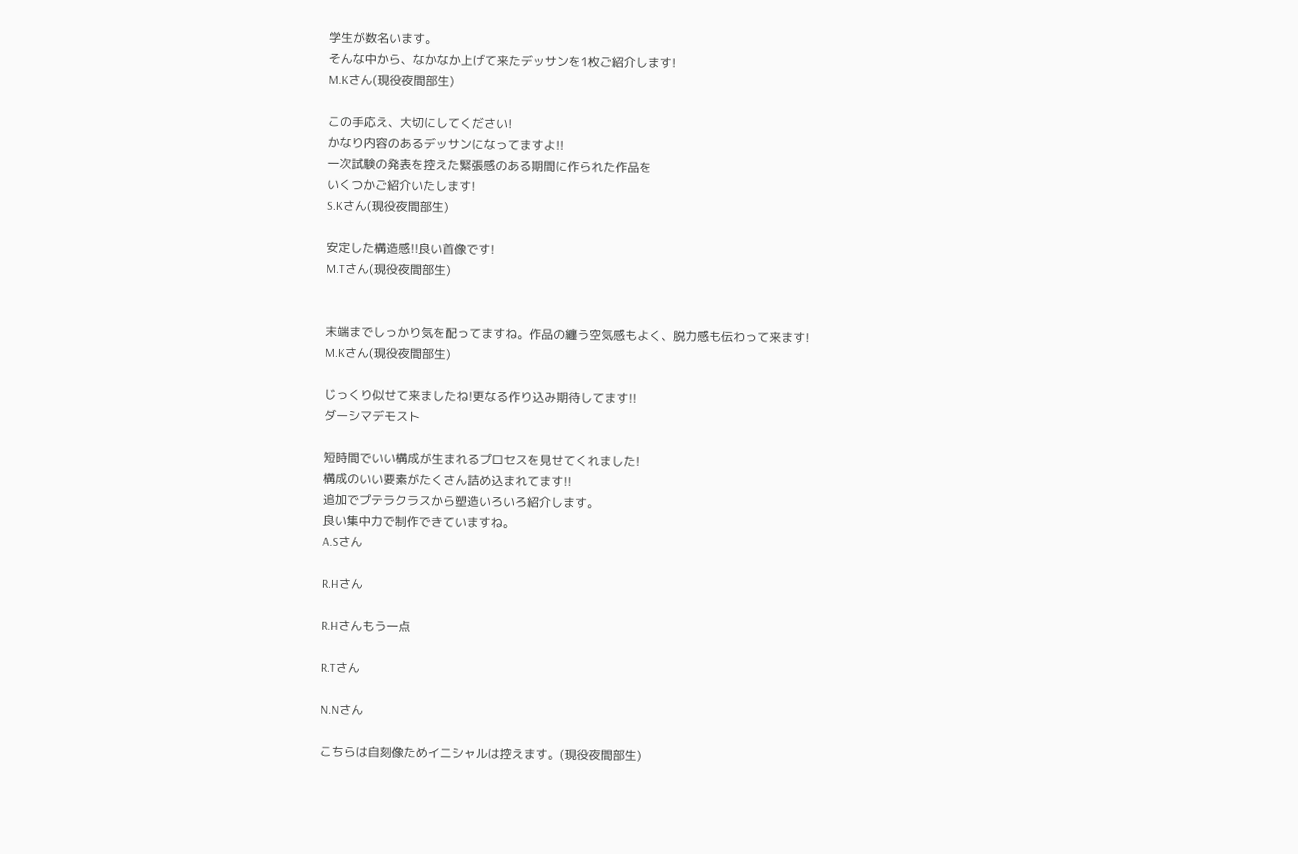学生が数名います。
そんな中から、なかなか上げて来たデッサンを1枚ご紹介します!
M.Kさん(現役夜間部生)

この手応え、大切にしてください!
かなり内容のあるデッサンになってますよ!!
一次試験の発表を控えた緊張感のある期間に作られた作品を
いくつかご紹介いたします!
S.Kさん(現役夜間部生)

安定した構造感!!良い首像です!
M.Tさん(現役夜間部生)


末端までしっかり気を配ってますね。作品の纏う空気感もよく、脱力感も伝わって来ます!
M.Kさん(現役夜間部生)

じっくり似せて来ましたね!更なる作り込み期待してます!!
ダーシマデモスト

短時間でいい構成が生まれるプロセスを見せてくれました!
構成のいい要素がたくさん詰め込まれてます!!
追加でプテラクラスから塑造いろいろ紹介します。
良い集中力で制作できていますね。
A.Sさん

R.Hさん

R.Hさんもう一点

R.Tさん

N.Nさん

こちらは自刻像ためイニシャルは控えます。(現役夜間部生)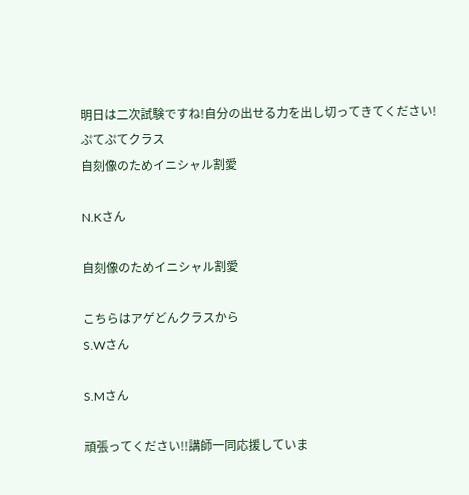明日は二次試験ですね!自分の出せる力を出し切ってきてください!
ぷてぷてクラス
自刻像のためイニシャル割愛

N.Kさん

自刻像のためイニシャル割愛

こちらはアゲどんクラスから
S.Wさん

S.Mさん

頑張ってください!!講師一同応援していま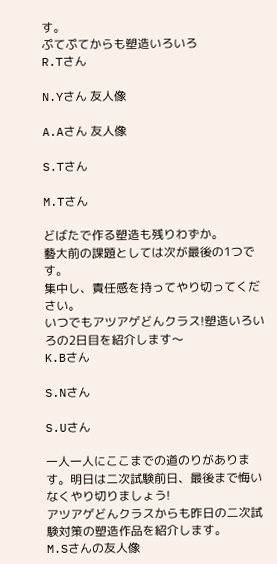す。
ぷてぷてからも塑造いろいろ
R.Tさん

N.Yさん 友人像

A.Aさん 友人像

S.Tさん

M.Tさん

どばたで作る塑造も残りわずか。
藝大前の課題としては次が最後の1つです。
集中し、責任感を持ってやり切ってください。
いつでもアツアゲどんクラス!塑造いろいろの2日目を紹介します〜
K.Bさん

S.Nさん

S.Uさん

一人一人にここまでの道のりがあります。明日は二次試験前日、最後まで悔いなくやり切りましょう!
アツアゲどんクラスからも昨日の二次試験対策の塑造作品を紹介します。
M.Sさんの友人像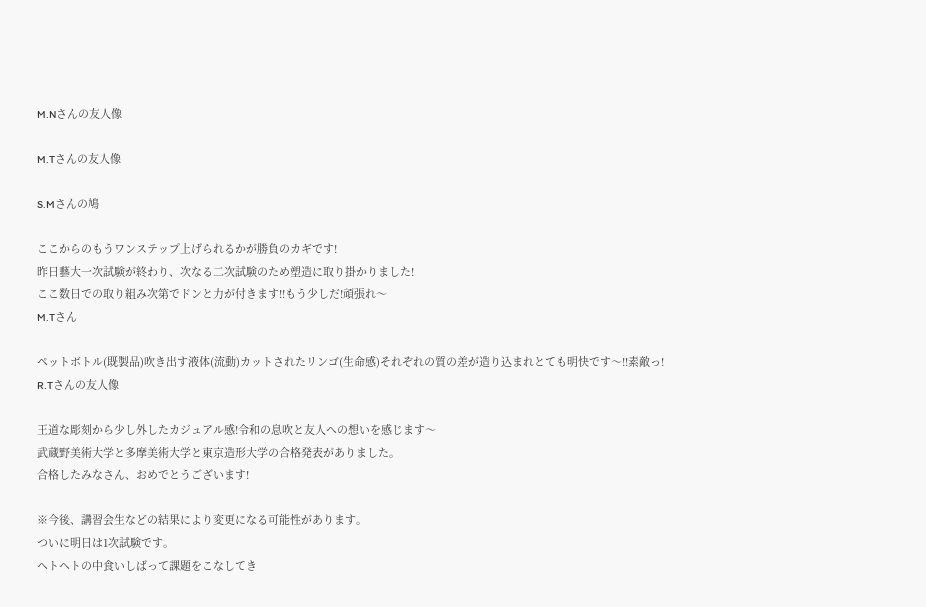M.Nさんの友人像

M.Tさんの友人像

S.Mさんの鳩

ここからのもうワンステップ上げられるかが勝負のカギです!
昨日藝大一次試験が終わり、次なる二次試験のため塑造に取り掛かりました!
ここ数日での取り組み次第でドンと力が付きます!!もう少しだ!頑張れ〜
M.Tさん

ペットボトル(既製品)吹き出す液体(流動)カットされたリンゴ(生命感)それぞれの質の差が造り込まれとても明快です〜!!素敵っ!
R.Tさんの友人像

王道な彫刻から少し外したカジュアル感!令和の息吹と友人への想いを感じます〜
武蔵野美術大学と多摩美術大学と東京造形大学の合格発表がありました。
合格したみなさん、おめでとうございます!

※今後、講習会生などの結果により変更になる可能性があります。
ついに明日は1次試験です。
ヘトヘトの中食いしばって課題をこなしてき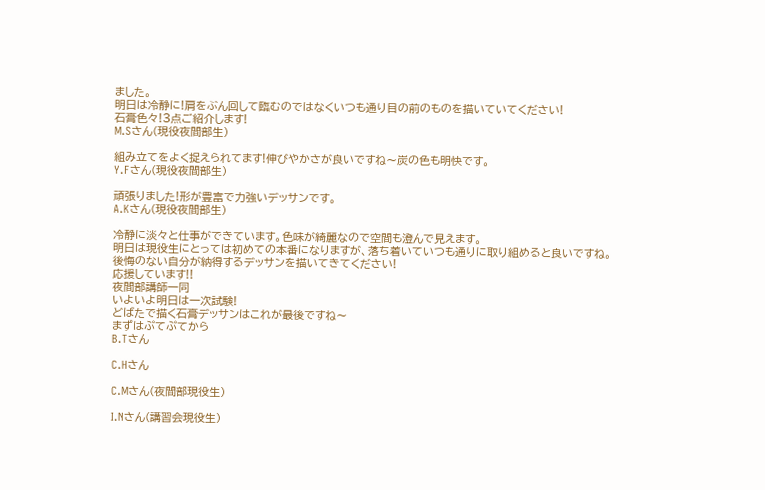ました。
明日は冷静に!肩をぶん回して臨むのではなくいつも通り目の前のものを描いていてください!
石膏色々!3点ご紹介します!
M.Sさん(現役夜間部生)

組み立てをよく捉えられてます!伸びやかさが良いですね〜炭の色も明快です。
Y.Fさん(現役夜間部生)

頑張りました!形が豊富で力強いデッサンです。
A.Kさん(現役夜間部生)

冷静に淡々と仕事ができています。色味が綺麗なので空間も澄んで見えます。
明日は現役生にとっては初めての本番になりますが、落ち着いていつも通りに取り組めると良いですね。
後悔のない自分が納得するデッサンを描いてきてください!
応援しています!!
夜間部講師一同
いよいよ明日は一次試験!
どばたで描く石膏デッサンはこれが最後ですね〜
まずはぷてぷてから
B.Tさん

C.Hさん

C.Mさん(夜間部現役生)

I.Nさん(講習会現役生)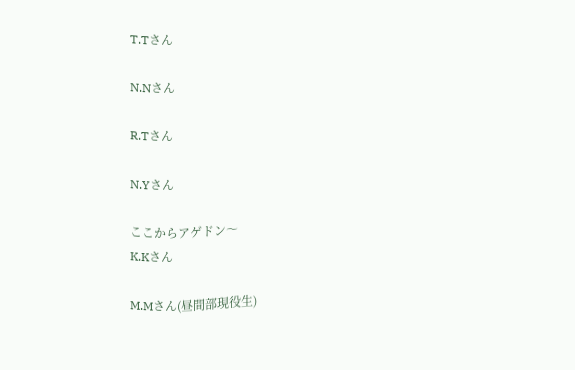T.Tさん

N.Nさん

R.Tさん

N.Yさん

ここからアゲドン〜
K.Kさん

M.Mさん(昼間部現役生)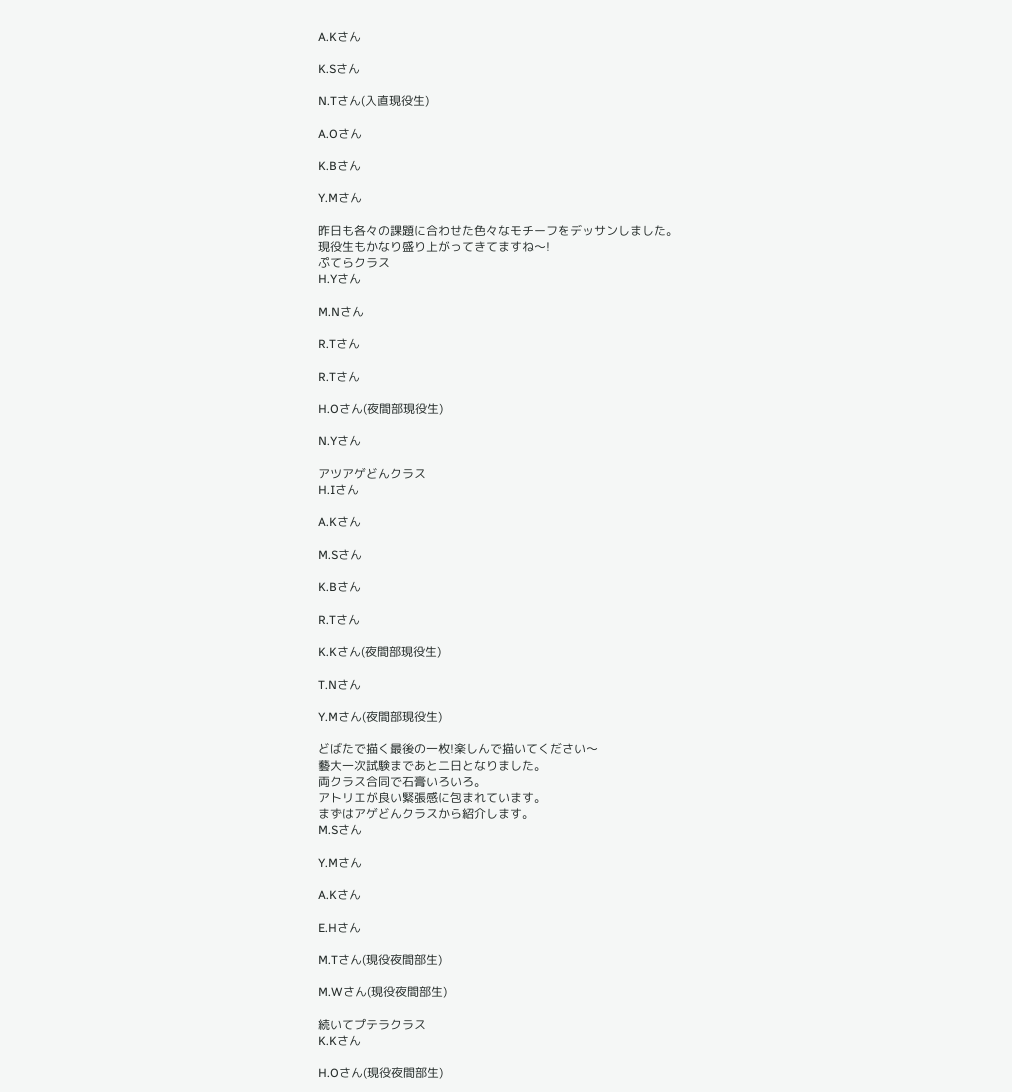A.Kさん

K.Sさん

N.Tさん(入直現役生)

A.Oさん

K.Bさん

Y.Mさん

昨日も各々の課題に合わせた色々なモチーフをデッサンしました。
現役生もかなり盛り上がってきてますね〜!
ぷてらクラス
H.Yさん

M.Nさん

R.Tさん

R.Tさん

H.Oさん(夜間部現役生)

N.Yさん

アツアゲどんクラス
H.Iさん

A.Kさん

M.Sさん

K.Bさん

R.Tさん

K.Kさん(夜間部現役生)

T.Nさん

Y.Mさん(夜間部現役生)

どばたで描く最後の一枚!楽しんで描いてください〜
藝大一次試験まであと二日となりました。
両クラス合同で石膏いろいろ。
アトリエが良い緊張感に包まれています。
まずはアゲどんクラスから紹介します。
M.Sさん

Y.Mさん

A.Kさん

E.Hさん

M.Tさん(現役夜間部生)

M.Wさん(現役夜間部生)

続いてプテラクラス
K.Kさん

H.Oさん(現役夜間部生)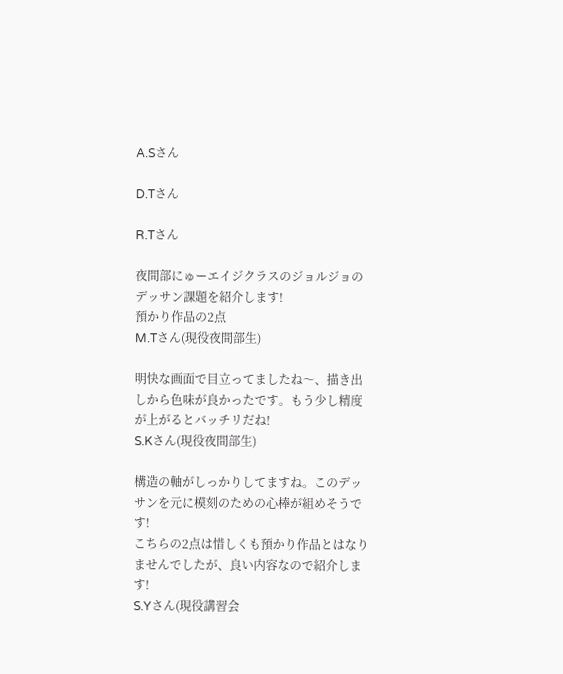A.Sさん

D.Tさん

R.Tさん

夜間部にゅーエイジクラスのジョルジョのデッサン課題を紹介します!
預かり作品の2点
M.Tさん(現役夜間部生)

明快な画面で目立ってましたね〜、描き出しから色味が良かったです。もう少し精度が上がるとバッチリだね!
S.Kさん(現役夜間部生)

構造の軸がしっかりしてますね。このデッサンを元に模刻のための心棒が組めそうです!
こちらの2点は惜しくも預かり作品とはなりませんでしたが、良い内容なので紹介します!
S.Yさん(現役講習会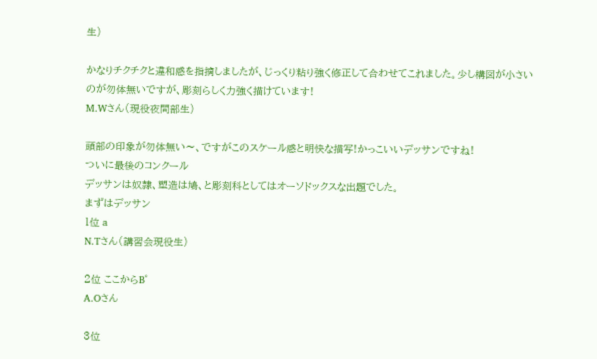生)

かなりチクチクと違和感を指摘しましたが、じっくり粘り強く修正して合わせてこれました。少し構図が小さいのが勿体無いですが、彫刻らしく力強く描けています!
M.Wさん(現役夜間部生)

頭部の印象が勿体無い〜、ですがこのスケール感と明快な描写!かっこいいデッサンですね!
ついに最後のコンクール
デッサンは奴隷、塑造は鳩、と彫刻科としてはオーソドックスな出題でした。
まずはデッサン
1位 a
N.Tさん(講習会現役生)

2位 ここからB゜
A.Oさん

3位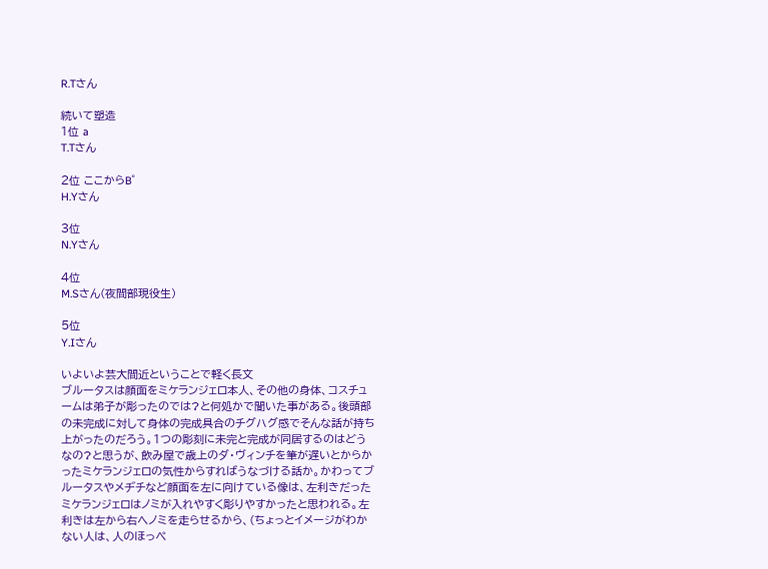R.Tさん

続いて塑造
1位 a
T.Tさん

2位 ここからB゜
H.Yさん

3位
N.Yさん

4位
M.Sさん(夜間部現役生)

5位
Y.Iさん

いよいよ芸大間近ということで軽く長文
ブルータスは顔面をミケランジェロ本人、その他の身体、コスチュームは弟子が彫ったのでは?と何処かで聞いた事がある。後頭部の未完成に対して身体の完成具合のチグハグ感でそんな話が持ち上がったのだろう。1つの彫刻に未完と完成が同居するのはどうなの?と思うが、飲み屋で歳上のダ・ヴィンチを筆が遅いとからかったミケランジェロの気性からすればうなづける話か。かわってブルータスやメヂチなど顔面を左に向けている像は、左利きだったミケランジェロはノミが入れやすく彫りやすかったと思われる。左利きは左から右へノミを走らせるから、(ちょっとイメージがわかない人は、人のほっぺ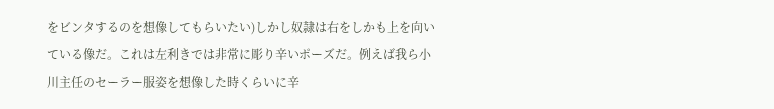をビンタするのを想像してもらいたい)しかし奴隷は右をしかも上を向いている像だ。これは左利きでは非常に彫り辛いポーズだ。例えば我ら小川主任のセーラー服姿を想像した時くらいに辛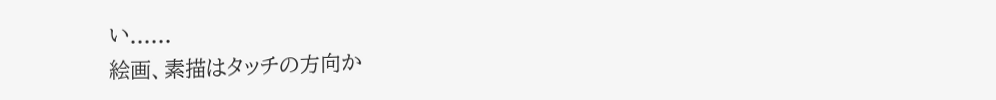い......
絵画、素描はタッチの方向か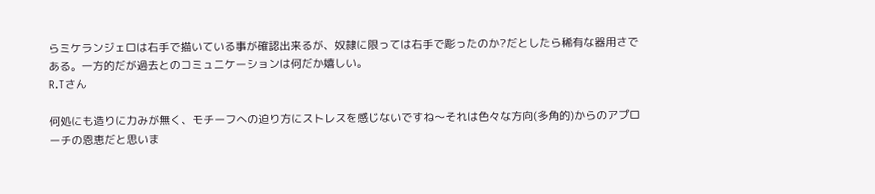らミケランジェロは右手で描いている事が確認出来るが、奴隷に限っては右手で彫ったのか?だとしたら稀有な器用さである。一方的だが過去とのコミュニケーションは何だか嬉しい。
R.Tさん

何処にも造りに力みが無く、モチーフへの迫り方にストレスを感じないですね〜それは色々な方向(多角的)からのアプローチの恩恵だと思いま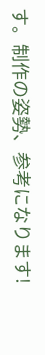す。制作の姿勢、参考になります!